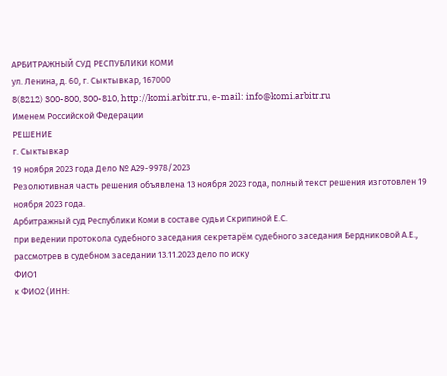АРБИТРАЖНЫЙ СУД РЕСПУБЛИКИ КОМИ
ул. Ленина, д. 60, г. Сыктывкар, 167000
8(8212) 300-800, 300-810, http://komi.arbitr.ru, е-mail: info@komi.arbitr.ru
Именем Российской Федерации
РЕШЕНИЕ
г. Сыктывкар
19 ноября 2023 года Дело № А29-9978/2023
Резолютивная часть решения объявлена 13 ноября 2023 года, полный текст решения изготовлен 19 ноября 2023 года.
Арбитражный суд Республики Коми в составе судьи Скрипиной Е.С.
при ведении протокола судебного заседания секретарём судебного заседания Бердниковой А.Е.,
рассмотрев в судебном заседании 13.11.2023 дело по иску
ФИО1
к ФИО2 (ИНН: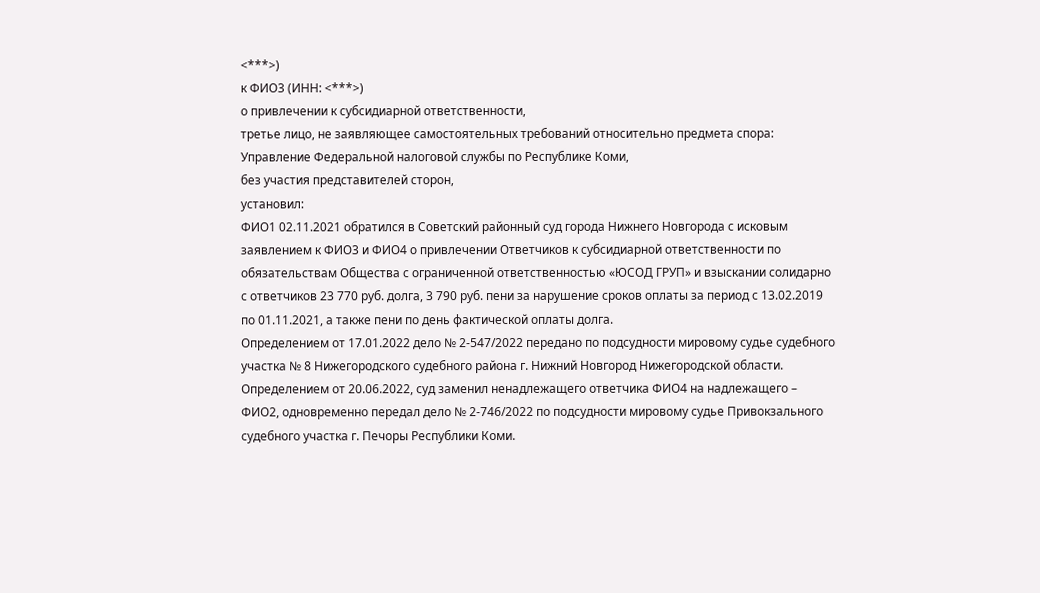<***>)
к ФИО3 (ИНН: <***>)
о привлечении к субсидиарной ответственности,
третье лицо, не заявляющее самостоятельных требований относительно предмета спора: Управление Федеральной налоговой службы по Республике Коми,
без участия представителей сторон,
установил:
ФИО1 02.11.2021 обратился в Советский районный суд города Нижнего Новгорода с исковым заявлением к ФИО3 и ФИО4 о привлечении Ответчиков к субсидиарной ответственности по обязательствам Общества с ограниченной ответственностью «ЮСОД ГРУП» и взыскании солидарно с ответчиков 23 770 руб. долга, 3 790 руб. пени за нарушение сроков оплаты за период с 13.02.2019 по 01.11.2021, а также пени по день фактической оплаты долга.
Определением от 17.01.2022 дело № 2-547/2022 передано по подсудности мировому судье судебного участка № 8 Нижегородского судебного района г. Нижний Новгород Нижегородской области.
Определением от 20.06.2022, суд заменил ненадлежащего ответчика ФИО4 на надлежащего – ФИО2, одновременно передал дело № 2-746/2022 по подсудности мировому судье Привокзального судебного участка г. Печоры Республики Коми.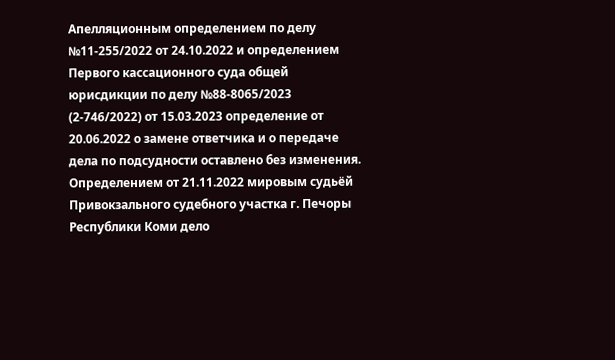Апелляционным определением по делу №11-255/2022 от 24.10.2022 и определением Первого кассационного суда общей юрисдикции по делу №88-8065/2023 (2-746/2022) от 15.03.2023 определение от 20.06.2022 о замене ответчика и о передаче дела по подсудности оставлено без изменения.
Определением от 21.11.2022 мировым судьёй Привокзального судебного участка г. Печоры Республики Коми дело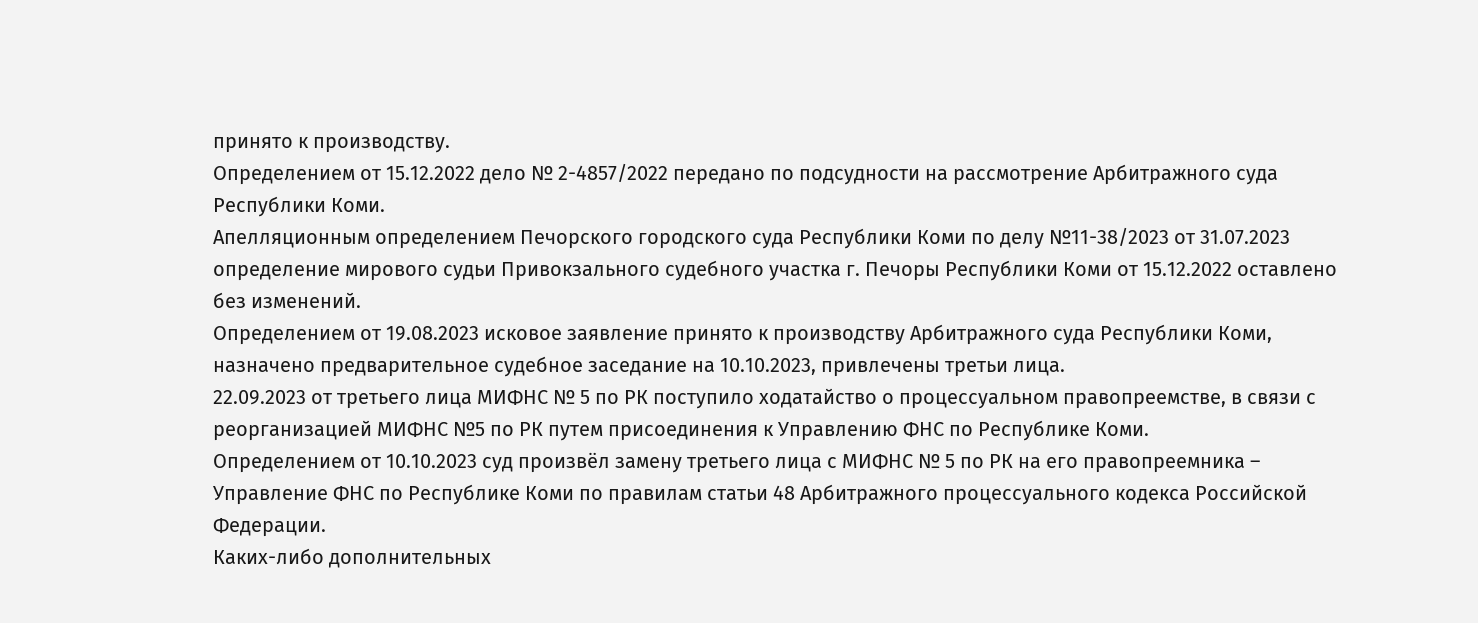принято к производству.
Определением от 15.12.2022 дело № 2-4857/2022 передано по подсудности на рассмотрение Арбитражного суда Республики Коми.
Апелляционным определением Печорского городского суда Республики Коми по делу №11-38/2023 от 31.07.2023 определение мирового судьи Привокзального судебного участка г. Печоры Республики Коми от 15.12.2022 оставлено без изменений.
Определением от 19.08.2023 исковое заявление принято к производству Арбитражного суда Республики Коми, назначено предварительное судебное заседание на 10.10.2023, привлечены третьи лица.
22.09.2023 от третьего лица МИФНС № 5 по РК поступило ходатайство о процессуальном правопреемстве, в связи с реорганизацией МИФНС №5 по РК путем присоединения к Управлению ФНС по Республике Коми.
Определением от 10.10.2023 суд произвёл замену третьего лица с МИФНС № 5 по РК на его правопреемника – Управление ФНС по Республике Коми по правилам статьи 48 Арбитражного процессуального кодекса Российской Федерации.
Каких-либо дополнительных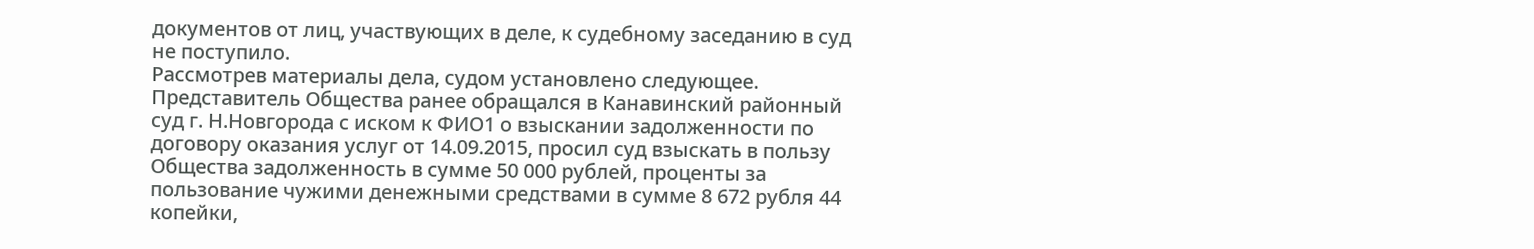документов от лиц, участвующих в деле, к судебному заседанию в суд не поступило.
Рассмотрев материалы дела, судом установлено следующее.
Представитель Общества ранее обращался в Канавинский районный суд г. Н.Новгорода с иском к ФИО1 о взыскании задолженности по договору оказания услуг от 14.09.2015, просил суд взыскать в пользу Общества задолженность в сумме 50 000 рублей, проценты за пользование чужими денежными средствами в сумме 8 672 рубля 44 копейки,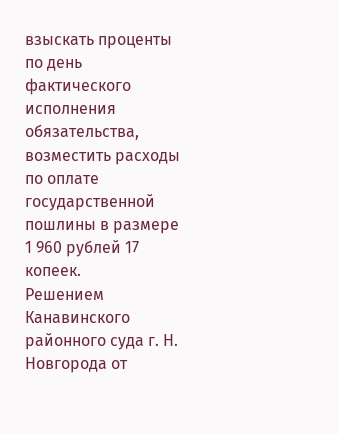взыскать проценты по день фактического исполнения обязательства, возместить расходы по оплате государственной пошлины в размере 1 960 рублей 17 копеек.
Решением Канавинского районного суда г. Н. Новгорода от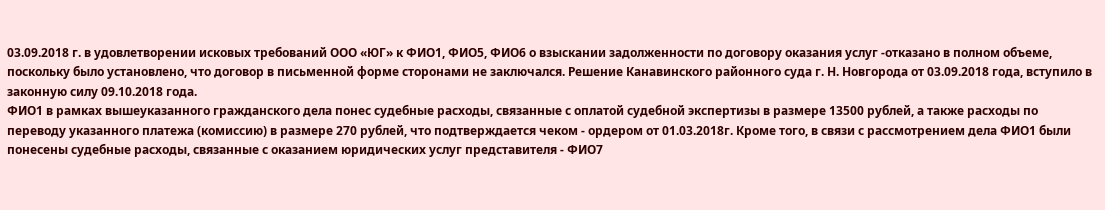03.09.2018 г. в удовлетворении исковых требований ООО «ЮГ» к ФИО1, ФИО5, ФИО6 о взыскании задолженности по договору оказания услуг -отказано в полном объеме, поскольку было установлено, что договор в письменной форме сторонами не заключался. Решение Канавинского районного суда г. Н. Новгорода от 03.09.2018 года, вступило в законную силу 09.10.2018 года.
ФИО1 в рамках вышеуказанного гражданского дела понес судебные расходы, связанные с оплатой судебной экспертизы в размере 13500 рублей, а также расходы по переводу указанного платежа (комиссию) в размере 270 рублей, что подтверждается чеком - ордером от 01.03.2018г. Кроме того, в связи с рассмотрением дела ФИО1 были понесены судебные расходы, связанные с оказанием юридических услуг представителя - ФИО7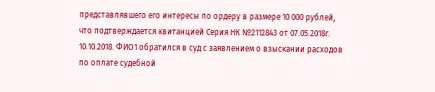представлявшего его интересы по ордеру в размере 10 000 рублей, что подтверждается квитанцией Серия НК №2112843 от 07.05.2018г.
10.10.2018. ФИО1 обратился в суд с заявлением о взыскании расходов по оплате судебной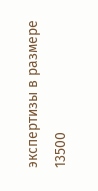экспертизы в размере 13500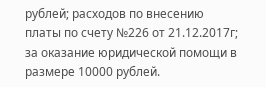рублей; расходов по внесению платы по счету №226 от 21.12.2017г; за оказание юридической помощи в размере 10000 рублей.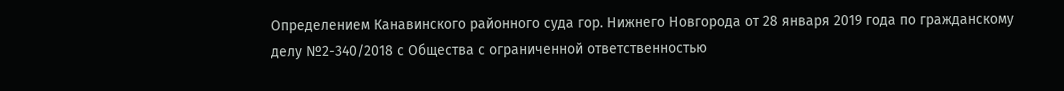Определением Канавинского районного суда гор. Нижнего Новгорода от 28 января 2019 года по гражданскому делу №2-340/2018 с Общества с ограниченной ответственностью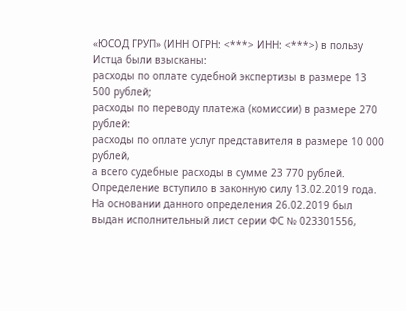«ЮСОД ГРУП» (ИНН ОГРН: <***> ИНН: <***>) в пользу Истца были взысканы:
расходы по оплате судебной экспертизы в размере 13 500 рублей;
расходы по переводу платежа (комиссии) в размере 270 рублей:
расходы по оплате услуг представителя в размере 10 000 рублей,
а всего судебные расходы в сумме 23 770 рублей.
Определение вступило в законную силу 13.02.2019 года.
На основании данного определения 26.02.2019 был выдан исполнительный лист серии ФС № 023301556,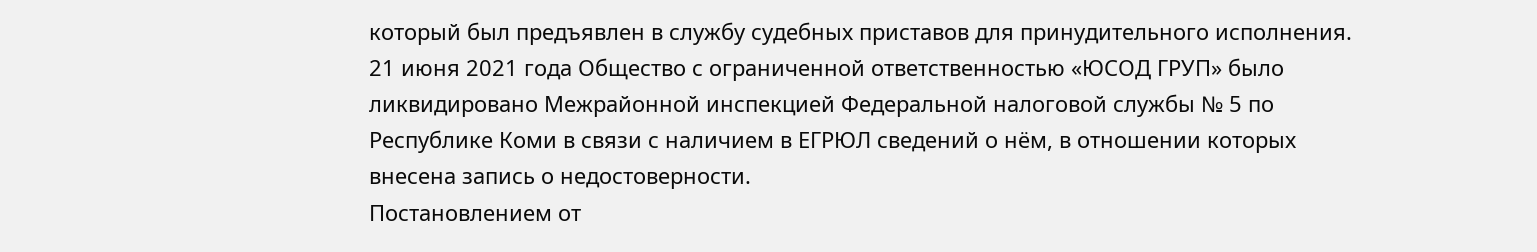который был предъявлен в службу судебных приставов для принудительного исполнения.
21 июня 2021 года Общество с ограниченной ответственностью «ЮСОД ГРУП» было ликвидировано Межрайонной инспекцией Федеральной налоговой службы № 5 по Республике Коми в связи с наличием в ЕГРЮЛ сведений о нём, в отношении которых внесена запись о недостоверности.
Постановлением от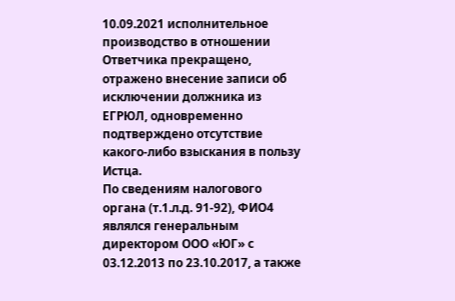10.09.2021 исполнительное производство в отношении Ответчика прекращено, отражено внесение записи об исключении должника из ЕГРЮЛ, одновременно подтверждено отсутствие какого-либо взыскания в пользу Истца.
По сведениям налогового органа (т.1.л.д. 91-92), ФИО4 являлся генеральным директором ООО «ЮГ» с 03.12.2013 по 23.10.2017, а также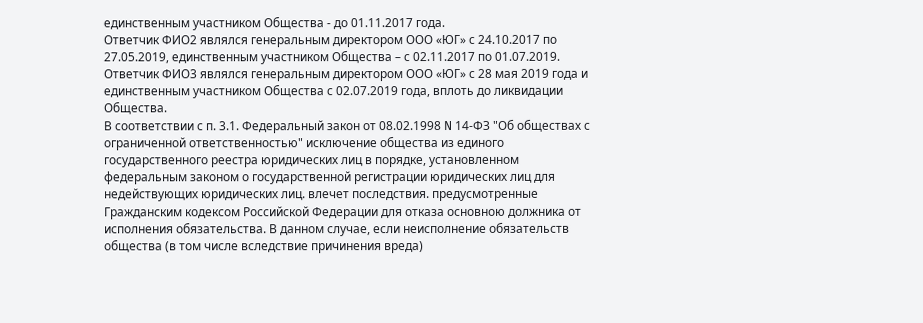единственным участником Общества - до 01.11.2017 года.
Ответчик ФИО2 являлся генеральным директором ООО «ЮГ» с 24.10.2017 по 27.05.2019, единственным участником Общества – с 02.11.2017 по 01.07.2019.
Ответчик ФИО3 являлся генеральным директором ООО «ЮГ» с 28 мая 2019 года и единственным участником Общества с 02.07.2019 года, вплоть до ликвидации Общества.
В соответствии с п. 3.1. Федеральный закон от 08.02.1998 N 14-ФЗ "Об обществах с ограниченной ответственностью" исключение общества из единого государственного реестра юридических лиц в порядке, установленном федеральным законом о государственной регистрации юридических лиц для недействующих юридических лиц. влечет последствия. предусмотренные Гражданским кодексом Российской Федерации для отказа основною должника от исполнения обязательства. В данном случае, если неисполнение обязательств общества (в том числе вследствие причинения вреда)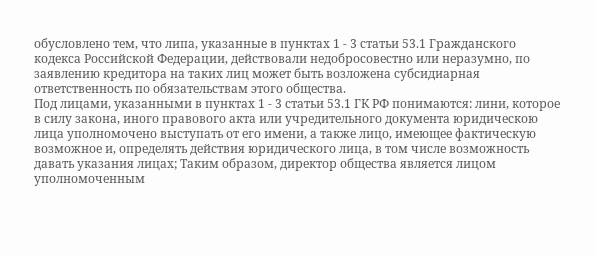обусловлено тем, что липа, указанные в пунктах 1 - 3 статьи 53.1 Гражданского кодекса Российской Федерации, действовали недобросовестно или неразумно, по заявлению кредитора на таких лиц может быть возложена субсидиарная ответственность по обязательствам этого общества.
Под лицами, указанными в пунктах 1 - 3 статьи 53.1 ГК РФ понимаются: лини, которое в силу закона, иного правового акта или учредительного документа юридическою лица уполномочено выступать от его имени, а также лицо, имеющее фактическую возможное и, определять действия юридического лица, в том числе возможность давать указания лицах; Таким образом, директор общества является лицом уполномоченным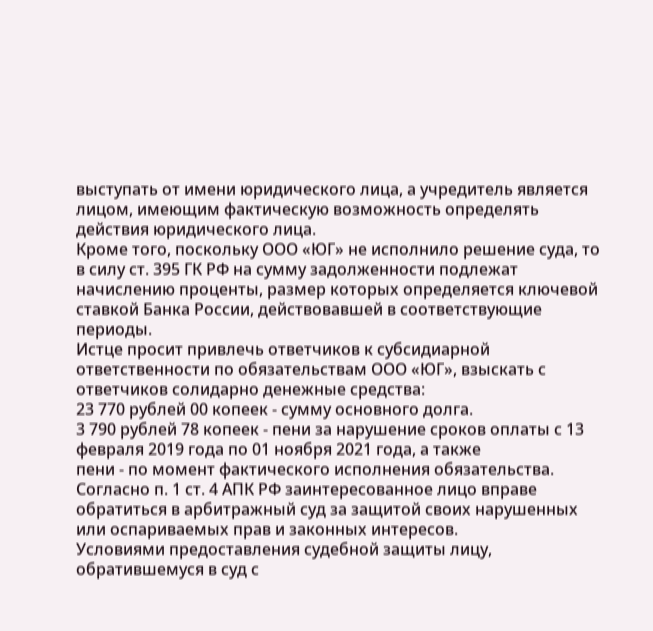выступать от имени юридического лица, а учредитель является лицом, имеющим фактическую возможность определять действия юридического лица.
Кроме того, поскольку ООО «ЮГ» не исполнило решение суда, то в силу ст. 395 ГК РФ на сумму задолженности подлежат начислению проценты, размер которых определяется ключевой ставкой Банка России, действовавшей в соответствующие периоды.
Истце просит привлечь ответчиков к субсидиарной ответственности по обязательствам ООО «ЮГ», взыскать с ответчиков солидарно денежные средства:
23 770 рублей 00 копеек - сумму основного долга.
3 790 рублей 78 копеек - пени за нарушение сроков оплаты с 13 февраля 2019 года по 01 ноября 2021 года, а также
пени - по момент фактического исполнения обязательства.
Согласно п. 1 ст. 4 АПК РФ заинтересованное лицо вправе обратиться в арбитражный суд за защитой своих нарушенных или оспариваемых прав и законных интересов.
Условиями предоставления судебной защиты лицу, обратившемуся в суд с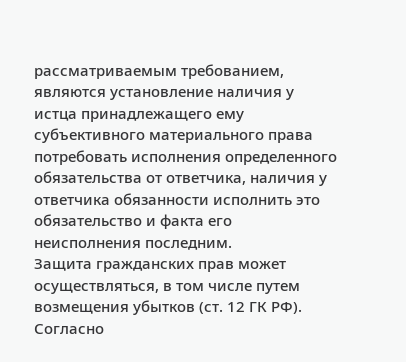рассматриваемым требованием, являются установление наличия у истца принадлежащего ему субъективного материального права потребовать исполнения определенного обязательства от ответчика, наличия у ответчика обязанности исполнить это обязательство и факта его неисполнения последним.
Защита гражданских прав может осуществляться, в том числе путем возмещения убытков (ст. 12 ГК РФ).
Согласно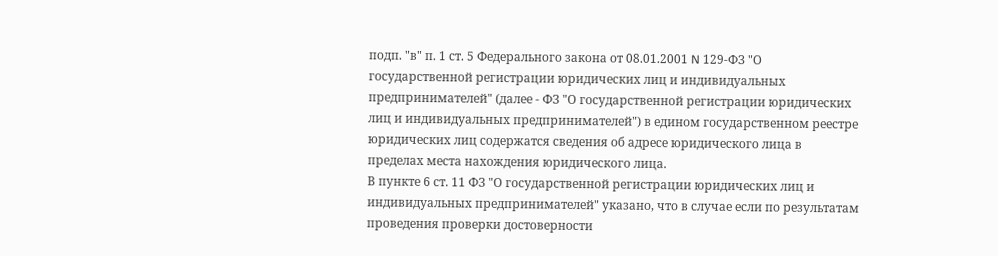подп. "в" п. 1 ст. 5 Федерального закона от 08.01.2001 N 129-ФЗ "О государственной регистрации юридических лиц и индивидуальных предпринимателей" (далее - ФЗ "О государственной регистрации юридических лиц и индивидуальных предпринимателей") в едином государственном реестре юридических лиц содержатся сведения об адресе юридического лица в пределах места нахождения юридического лица.
В пункте 6 ст. 11 ФЗ "О государственной регистрации юридических лиц и индивидуальных предпринимателей" указано, что в случае если по результатам проведения проверки достоверности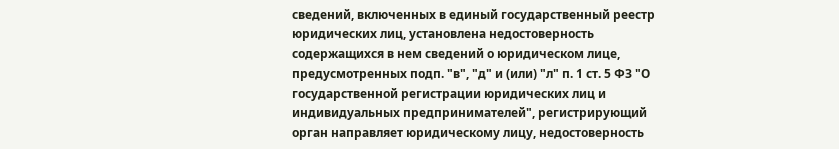сведений, включенных в единый государственный реестр юридических лиц, установлена недостоверность содержащихся в нем сведений о юридическом лице, предусмотренных подп. "в", "д" и (или) "л" п. 1 ст. 5 ФЗ "О государственной регистрации юридических лиц и индивидуальных предпринимателей", регистрирующий орган направляет юридическому лицу, недостоверность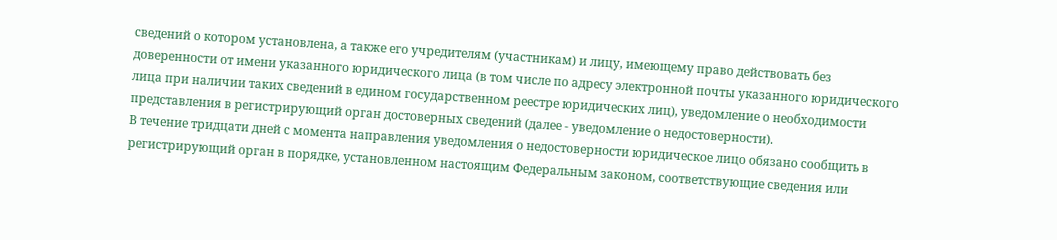сведений о котором установлена, а также его учредителям (участникам) и лицу, имеющему право действовать без доверенности от имени указанного юридического лица (в том числе по адресу электронной почты указанного юридического лица при наличии таких сведений в едином государственном реестре юридических лиц), уведомление о необходимости представления в регистрирующий орган достоверных сведений (далее - уведомление о недостоверности).
В течение тридцати дней с момента направления уведомления о недостоверности юридическое лицо обязано сообщить в регистрирующий орган в порядке, установленном настоящим Федеральным законом, соответствующие сведения или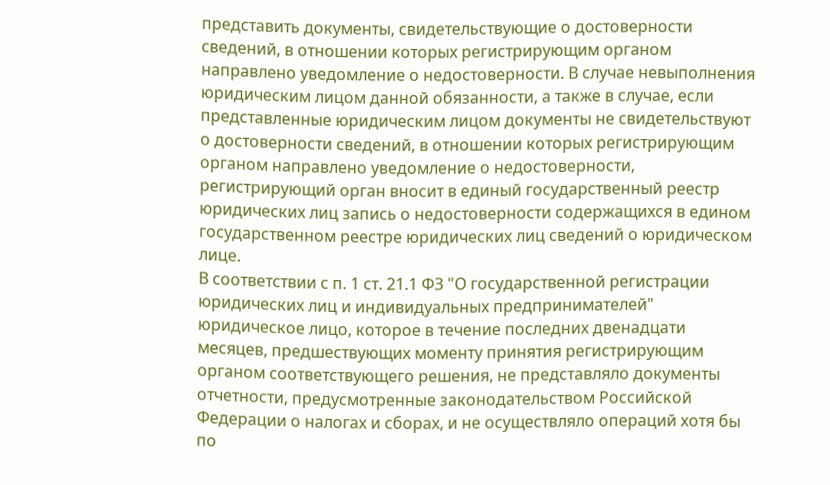представить документы, свидетельствующие о достоверности сведений, в отношении которых регистрирующим органом направлено уведомление о недостоверности. В случае невыполнения юридическим лицом данной обязанности, а также в случае, если представленные юридическим лицом документы не свидетельствуют о достоверности сведений, в отношении которых регистрирующим органом направлено уведомление о недостоверности, регистрирующий орган вносит в единый государственный реестр юридических лиц запись о недостоверности содержащихся в едином государственном реестре юридических лиц сведений о юридическом лице.
В соответствии с п. 1 ст. 21.1 ФЗ "О государственной регистрации юридических лиц и индивидуальных предпринимателей" юридическое лицо, которое в течение последних двенадцати месяцев, предшествующих моменту принятия регистрирующим органом соответствующего решения, не представляло документы отчетности, предусмотренные законодательством Российской Федерации о налогах и сборах, и не осуществляло операций хотя бы по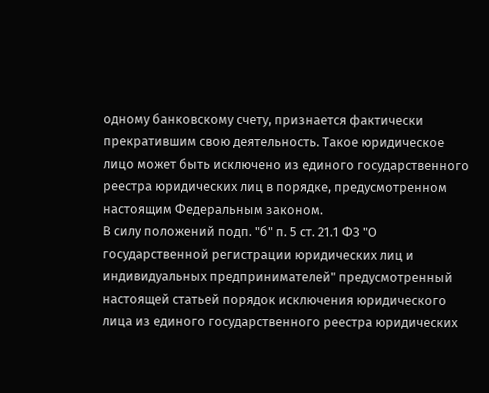одному банковскому счету, признается фактически прекратившим свою деятельность. Такое юридическое лицо может быть исключено из единого государственного реестра юридических лиц в порядке, предусмотренном настоящим Федеральным законом.
В силу положений подп. "б" п. 5 ст. 21.1 ФЗ "О государственной регистрации юридических лиц и индивидуальных предпринимателей" предусмотренный настоящей статьей порядок исключения юридического лица из единого государственного реестра юридических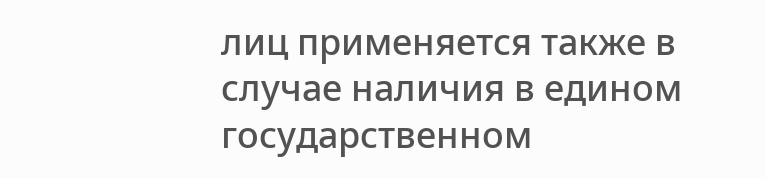лиц применяется также в случае наличия в едином государственном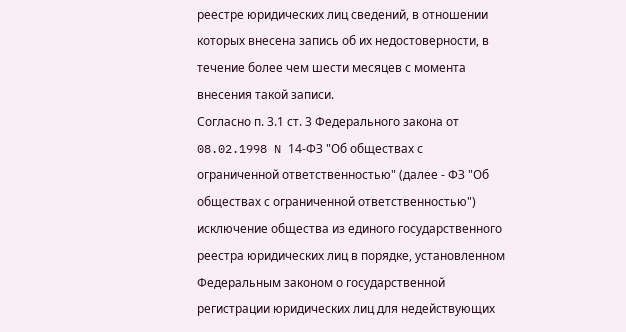реестре юридических лиц сведений, в отношении которых внесена запись об их недостоверности, в течение более чем шести месяцев с момента внесения такой записи.
Согласно п. 3.1 ст. 3 Федерального закона от 08.02.1998 N 14-ФЗ "Об обществах с ограниченной ответственностью" (далее - ФЗ "Об обществах с ограниченной ответственностью") исключение общества из единого государственного реестра юридических лиц в порядке, установленном Федеральным законом о государственной регистрации юридических лиц для недействующих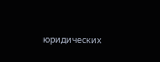юридических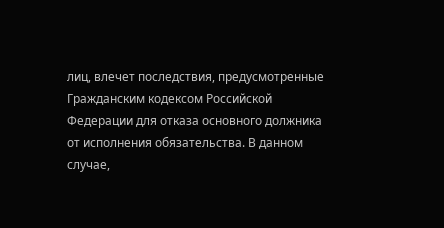лиц, влечет последствия, предусмотренные Гражданским кодексом Российской Федерации для отказа основного должника от исполнения обязательства. В данном случае,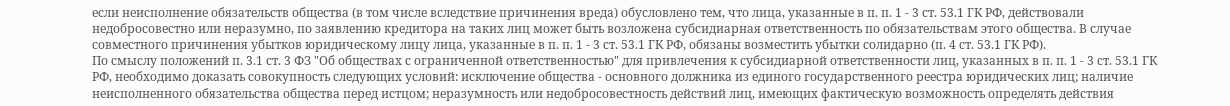если неисполнение обязательств общества (в том числе вследствие причинения вреда) обусловлено тем, что лица, указанные в п. п. 1 - 3 ст. 53.1 ГК РФ, действовали недобросовестно или неразумно, по заявлению кредитора на таких лиц может быть возложена субсидиарная ответственность по обязательствам этого общества. В случае совместного причинения убытков юридическому лицу лица, указанные в п. п. 1 - 3 ст. 53.1 ГК РФ, обязаны возместить убытки солидарно (п. 4 ст. 53.1 ГК РФ).
По смыслу положений п. 3.1 ст. 3 ФЗ "Об обществах с ограниченной ответственностью" для привлечения к субсидиарной ответственности лиц, указанных в п. п. 1 - 3 ст. 53.1 ГК РФ, необходимо доказать совокупность следующих условий: исключение общества - основного должника из единого государственного реестра юридических лиц; наличие неисполненного обязательства общества перед истцом; неразумность или недобросовестность действий лиц, имеющих фактическую возможность определять действия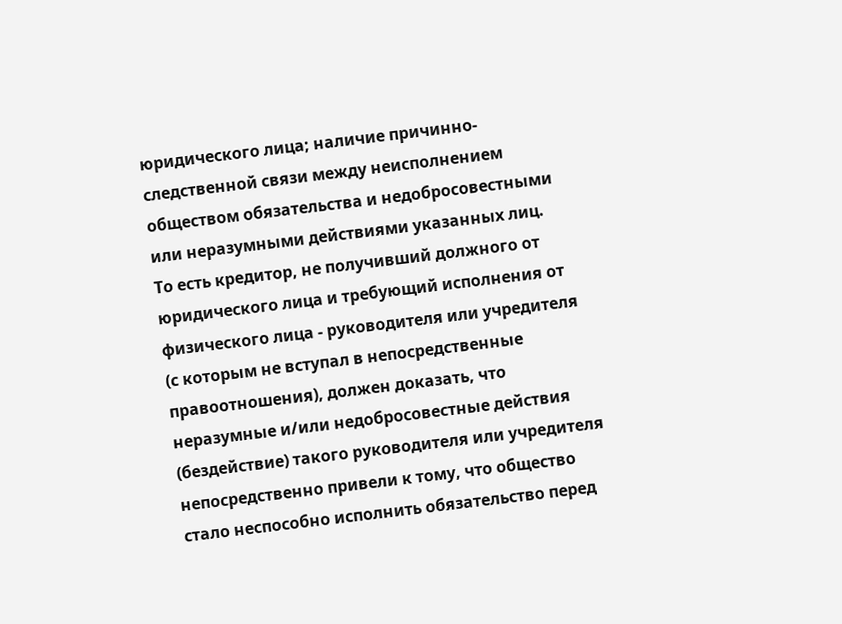юридического лица; наличие причинно-следственной связи между неисполнением обществом обязательства и недобросовестными или неразумными действиями указанных лиц.
То есть кредитор, не получивший должного от юридического лица и требующий исполнения от физического лица - руководителя или учредителя (с которым не вступал в непосредственные правоотношения), должен доказать, что неразумные и/или недобросовестные действия (бездействие) такого руководителя или учредителя непосредственно привели к тому, что общество стало неспособно исполнить обязательство перед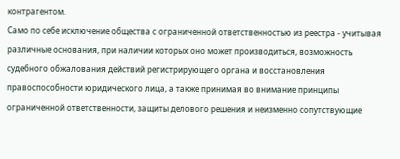контрагентом.
Само по себе исключение общества с ограниченной ответственностью из реестра - учитывая различные основания, при наличии которых оно может производиться, возможность судебного обжалования действий регистрирующего органа и восстановления правоспособности юридического лица, а также принимая во внимание принципы ограниченной ответственности, защиты делового решения и неизменно сопутствующие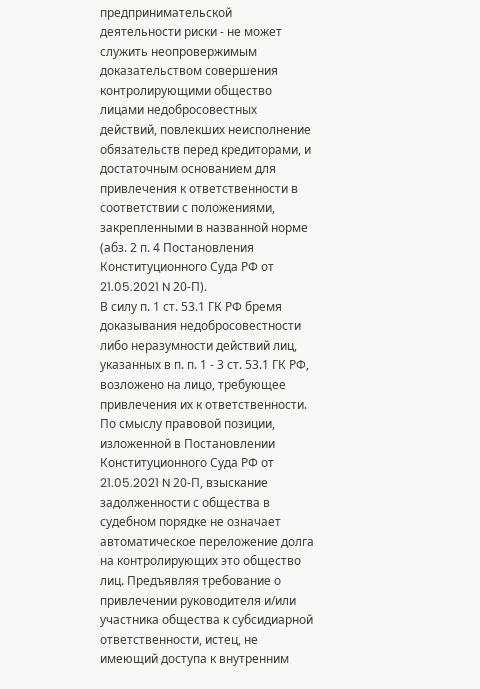предпринимательской деятельности риски - не может служить неопровержимым доказательством совершения контролирующими общество лицами недобросовестных действий, повлекших неисполнение обязательств перед кредиторами, и достаточным основанием для привлечения к ответственности в соответствии с положениями, закрепленными в названной норме (абз. 2 п. 4 Постановления Конституционного Суда РФ от 21.05.2021 N 20-П).
В силу п. 1 ст. 53.1 ГК РФ бремя доказывания недобросовестности либо неразумности действий лиц, указанных в п. п. 1 - 3 ст. 53.1 ГК РФ, возложено на лицо, требующее привлечения их к ответственности.
По смыслу правовой позиции, изложенной в Постановлении Конституционного Суда РФ от 21.05.2021 N 20-П, взыскание задолженности с общества в судебном порядке не означает автоматическое переложение долга на контролирующих это общество лиц. Предъявляя требование о привлечении руководителя и/или участника общества к субсидиарной ответственности, истец, не имеющий доступа к внутренним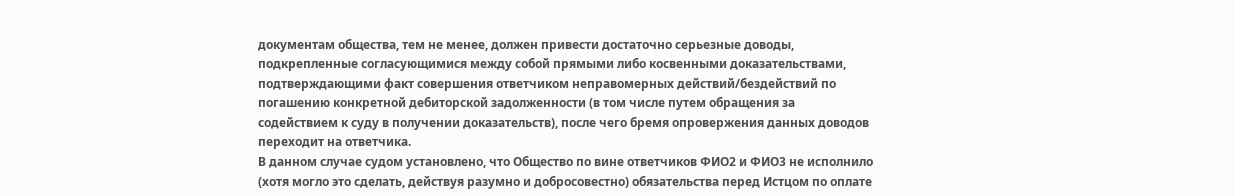документам общества, тем не менее, должен привести достаточно серьезные доводы, подкрепленные согласующимися между собой прямыми либо косвенными доказательствами, подтверждающими факт совершения ответчиком неправомерных действий/бездействий по погашению конкретной дебиторской задолженности (в том числе путем обращения за содействием к суду в получении доказательств), после чего бремя опровержения данных доводов переходит на ответчика.
В данном случае судом установлено, что Общество по вине ответчиков ФИО2 и ФИО3 не исполнило (хотя могло это сделать, действуя разумно и добросовестно) обязательства перед Истцом по оплате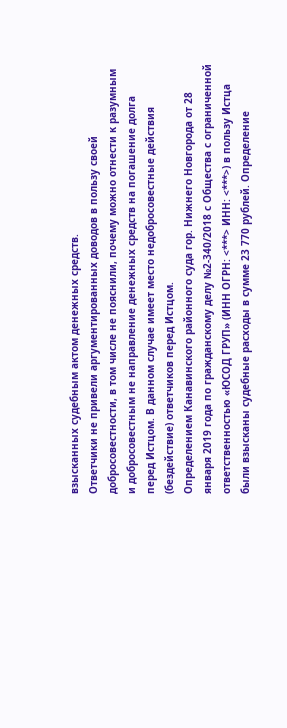взысканных судебным актом денежных средств.
Ответчики не привели аргументированных доводов в пользу своей добросовестности, в том числе не пояснили, почему можно отнести к разумным и добросовестным не направление денежных средств на погашение долга перед Истцом. В данном случае имеет место недобросовестные действия (бездействие) ответчиков перед Истцом.
Определением Канавинского районного суда гор. Нижнего Новгорода от 28 января 2019 года по гражданскому делу №2-340/2018 с Общества с ограниченной ответственностью «ЮСОД ГРУП» (ИНН ОГРН: <***> ИНН: <***>) в пользу Истца были взысканы судебные расходы в сумме 23 770 рублей. Определение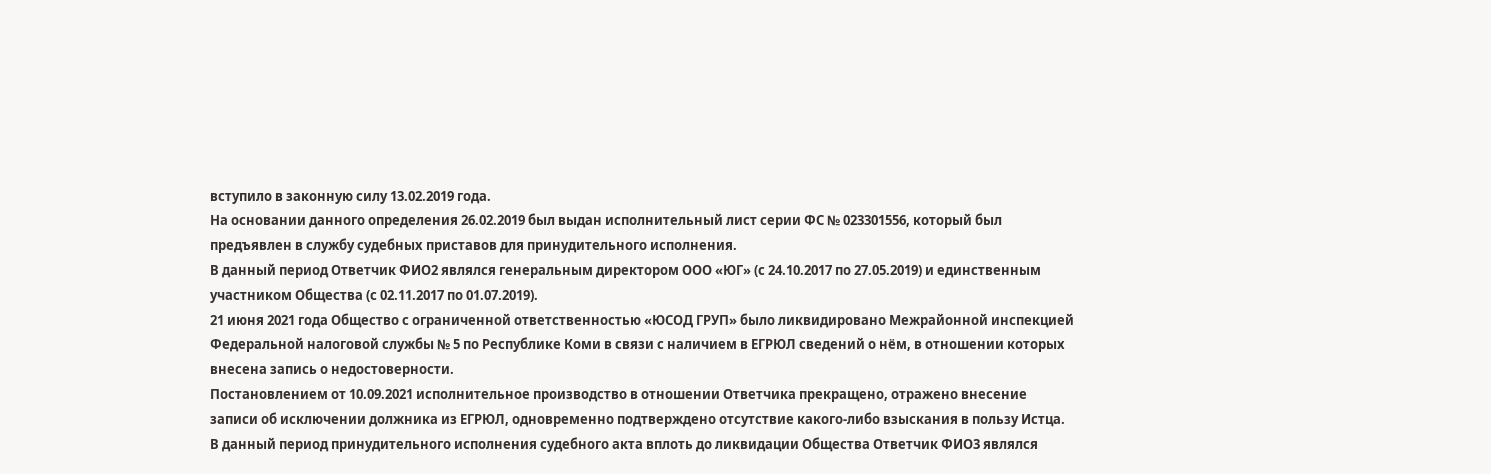вступило в законную силу 13.02.2019 года.
На основании данного определения 26.02.2019 был выдан исполнительный лист серии ФС № 023301556, который был предъявлен в службу судебных приставов для принудительного исполнения.
В данный период Ответчик ФИО2 являлся генеральным директором ООО «ЮГ» (с 24.10.2017 по 27.05.2019) и единственным участником Общества (с 02.11.2017 по 01.07.2019).
21 июня 2021 года Общество с ограниченной ответственностью «ЮСОД ГРУП» было ликвидировано Межрайонной инспекцией Федеральной налоговой службы № 5 по Республике Коми в связи с наличием в ЕГРЮЛ сведений о нём, в отношении которых внесена запись о недостоверности.
Постановлением от 10.09.2021 исполнительное производство в отношении Ответчика прекращено, отражено внесение записи об исключении должника из ЕГРЮЛ, одновременно подтверждено отсутствие какого-либо взыскания в пользу Истца.
В данный период принудительного исполнения судебного акта вплоть до ликвидации Общества Ответчик ФИО3 являлся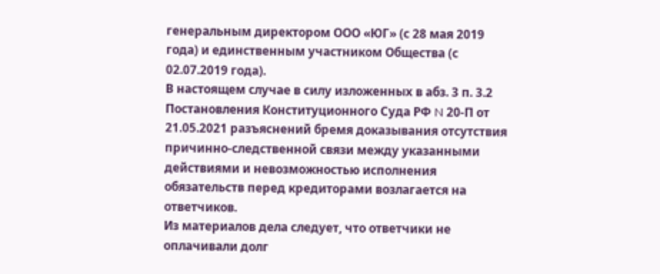генеральным директором ООО «ЮГ» (с 28 мая 2019 года) и единственным участником Общества (с 02.07.2019 года).
В настоящем случае в силу изложенных в абз. 3 п. 3.2 Постановления Конституционного Суда РФ N 20-П от 21.05.2021 разъяснений бремя доказывания отсутствия причинно-следственной связи между указанными действиями и невозможностью исполнения обязательств перед кредиторами возлагается на ответчиков.
Из материалов дела следует, что ответчики не оплачивали долг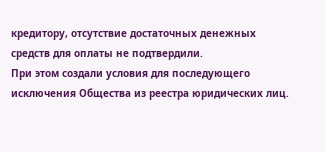кредитору, отсутствие достаточных денежных средств для оплаты не подтвердили.
При этом создали условия для последующего исключения Общества из реестра юридических лиц.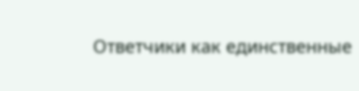Ответчики как единственные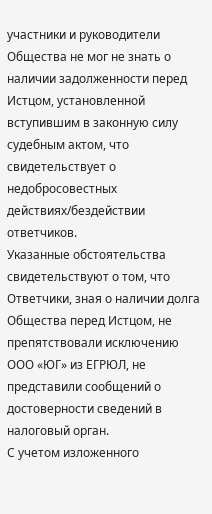участники и руководители Общества не мог не знать о наличии задолженности перед Истцом, установленной вступившим в законную силу судебным актом, что свидетельствует о недобросовестных действиях/бездействии ответчиков.
Указанные обстоятельства свидетельствуют о том, что Ответчики, зная о наличии долга Общества перед Истцом, не препятствовали исключению ООО «ЮГ» из ЕГРЮЛ, не представили сообщений о достоверности сведений в налоговый орган.
С учетом изложенного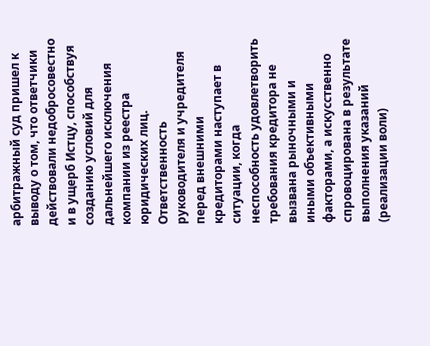арбитражный суд пришел к выводу о том, что ответчики действовали недобросовестно и в ущерб Истцу, способствуя созданию условий для дальнейшего исключения компании из реестра юридических лиц.
Ответственность руководителя и учредителя перед внешними кредиторами наступает в ситуации, когда неспособность удовлетворить требования кредитора не вызвана рыночными и иными объективными факторами, а искусственно спровоцирована в результате выполнения указаний (реализации воли)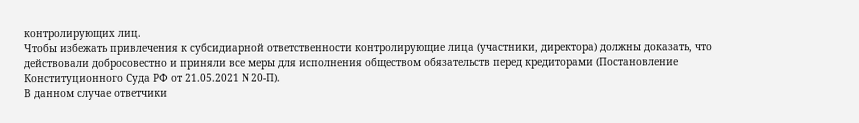контролирующих лиц.
Чтобы избежать привлечения к субсидиарной ответственности контролирующие лица (участники, директора) должны доказать, что действовали добросовестно и приняли все меры для исполнения обществом обязательств перед кредиторами (Постановление Конституционного Суда РФ от 21.05.2021 N 20-П).
В данном случае ответчики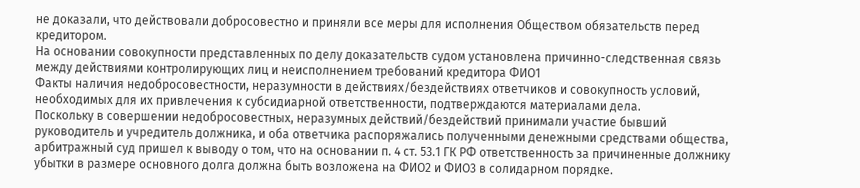не доказали, что действовали добросовестно и приняли все меры для исполнения Обществом обязательств перед кредитором.
На основании совокупности представленных по делу доказательств судом установлена причинно-следственная связь между действиями контролирующих лиц и неисполнением требований кредитора ФИО1
Факты наличия недобросовестности, неразумности в действиях/бездействиях ответчиков и совокупность условий, необходимых для их привлечения к субсидиарной ответственности, подтверждаются материалами дела.
Поскольку в совершении недобросовестных, неразумных действий/бездействий принимали участие бывший руководитель и учредитель должника, и оба ответчика распоряжались полученными денежными средствами общества, арбитражный суд пришел к выводу о том, что на основании п. 4 ст. 53.1 ГК РФ ответственность за причиненные должнику убытки в размере основного долга должна быть возложена на ФИО2 и ФИО3 в солидарном порядке.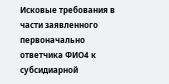Исковые требования в части заявленного первоначально ответчика ФИО4 к субсидиарной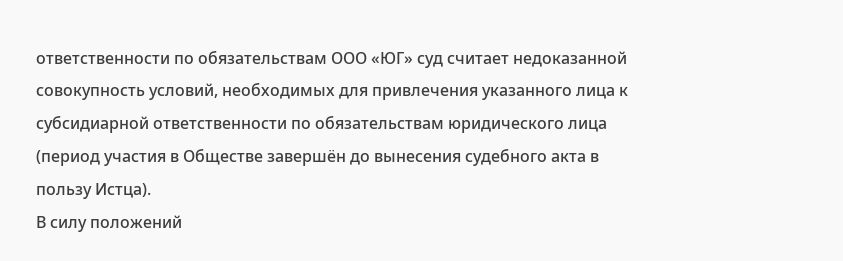ответственности по обязательствам ООО «ЮГ» суд считает недоказанной совокупность условий, необходимых для привлечения указанного лица к субсидиарной ответственности по обязательствам юридического лица (период участия в Обществе завершён до вынесения судебного акта в пользу Истца).
В силу положений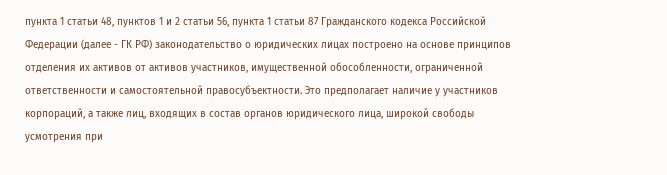пункта 1 статьи 48, пунктов 1 и 2 статьи 56, пункта 1 статьи 87 Гражданского кодекса Российской Федерации (далее - ГК РФ) законодательство о юридических лицах построено на основе принципов отделения их активов от активов участников, имущественной обособленности, ограниченной ответственности и самостоятельной правосубъектности. Это предполагает наличие у участников корпораций, а также лиц, входящих в состав органов юридического лица, широкой свободы усмотрения при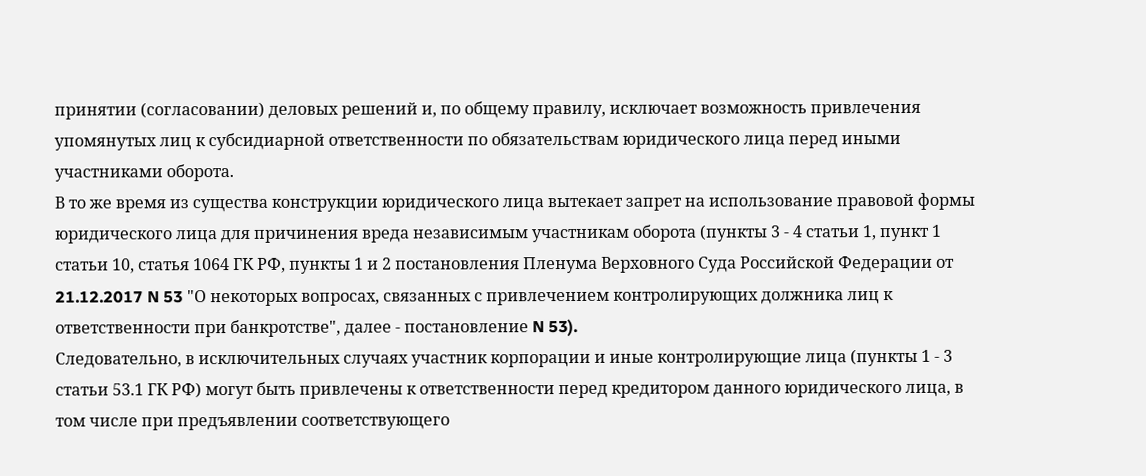принятии (согласовании) деловых решений и, по общему правилу, исключает возможность привлечения упомянутых лиц к субсидиарной ответственности по обязательствам юридического лица перед иными участниками оборота.
В то же время из существа конструкции юридического лица вытекает запрет на использование правовой формы юридического лица для причинения вреда независимым участникам оборота (пункты 3 - 4 статьи 1, пункт 1 статьи 10, статья 1064 ГК РФ, пункты 1 и 2 постановления Пленума Верховного Суда Российской Федерации от 21.12.2017 N 53 "О некоторых вопросах, связанных с привлечением контролирующих должника лиц к ответственности при банкротстве", далее - постановление N 53).
Следовательно, в исключительных случаях участник корпорации и иные контролирующие лица (пункты 1 - 3 статьи 53.1 ГК РФ) могут быть привлечены к ответственности перед кредитором данного юридического лица, в том числе при предъявлении соответствующего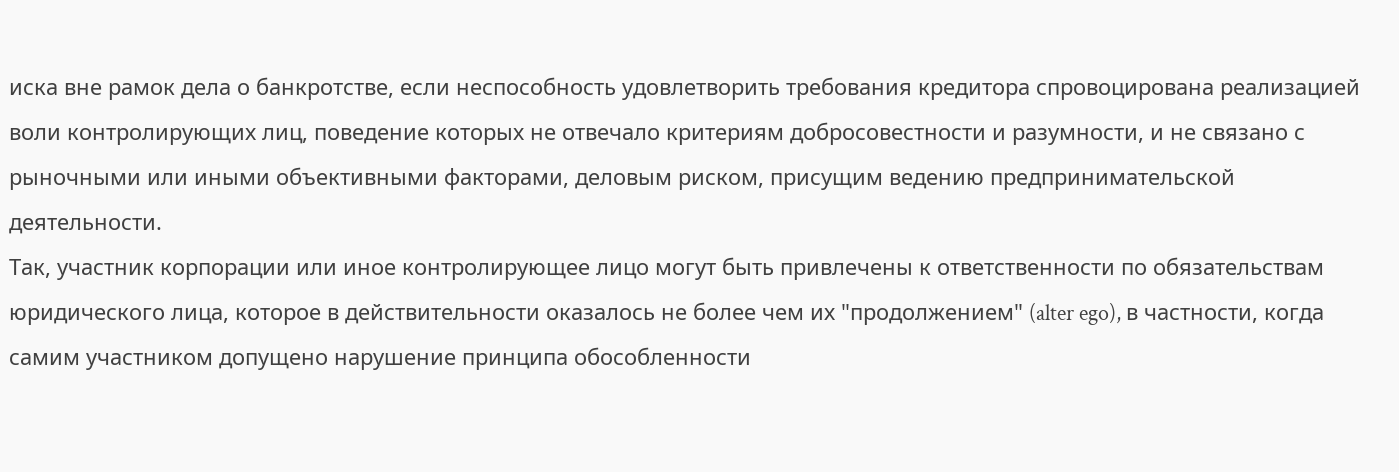иска вне рамок дела о банкротстве, если неспособность удовлетворить требования кредитора спровоцирована реализацией воли контролирующих лиц, поведение которых не отвечало критериям добросовестности и разумности, и не связано с рыночными или иными объективными факторами, деловым риском, присущим ведению предпринимательской деятельности.
Так, участник корпорации или иное контролирующее лицо могут быть привлечены к ответственности по обязательствам юридического лица, которое в действительности оказалось не более чем их "продолжением" (alter ego), в частности, когда самим участником допущено нарушение принципа обособленности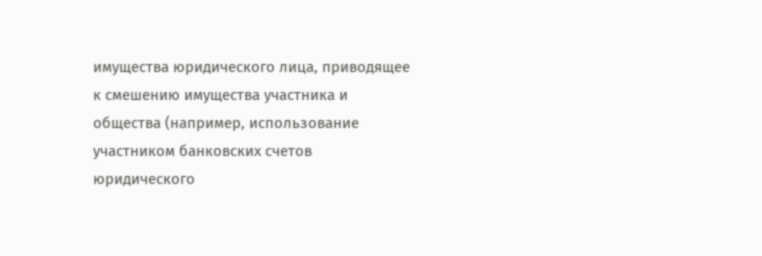имущества юридического лица, приводящее к смешению имущества участника и общества (например, использование участником банковских счетов юридического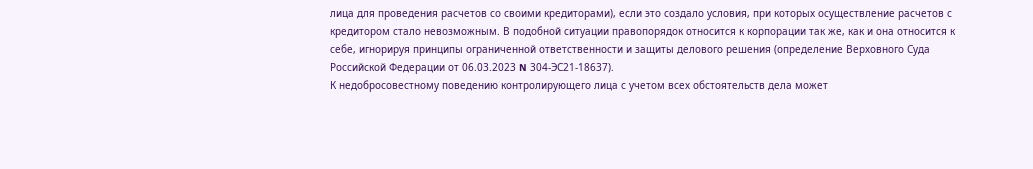лица для проведения расчетов со своими кредиторами), если это создало условия, при которых осуществление расчетов с кредитором стало невозможным. В подобной ситуации правопорядок относится к корпорации так же, как и она относится к себе, игнорируя принципы ограниченной ответственности и защиты делового решения (определение Верховного Суда Российской Федерации от 06.03.2023 N 304-ЭС21-18637).
К недобросовестному поведению контролирующего лица с учетом всех обстоятельств дела может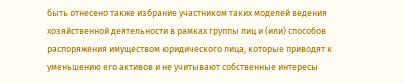быть отнесено также избрание участником таких моделей ведения хозяйственной деятельности в рамках группы лиц и (или) способов распоряжения имуществом юридического лица, которые приводят к уменьшению его активов и не учитывают собственные интересы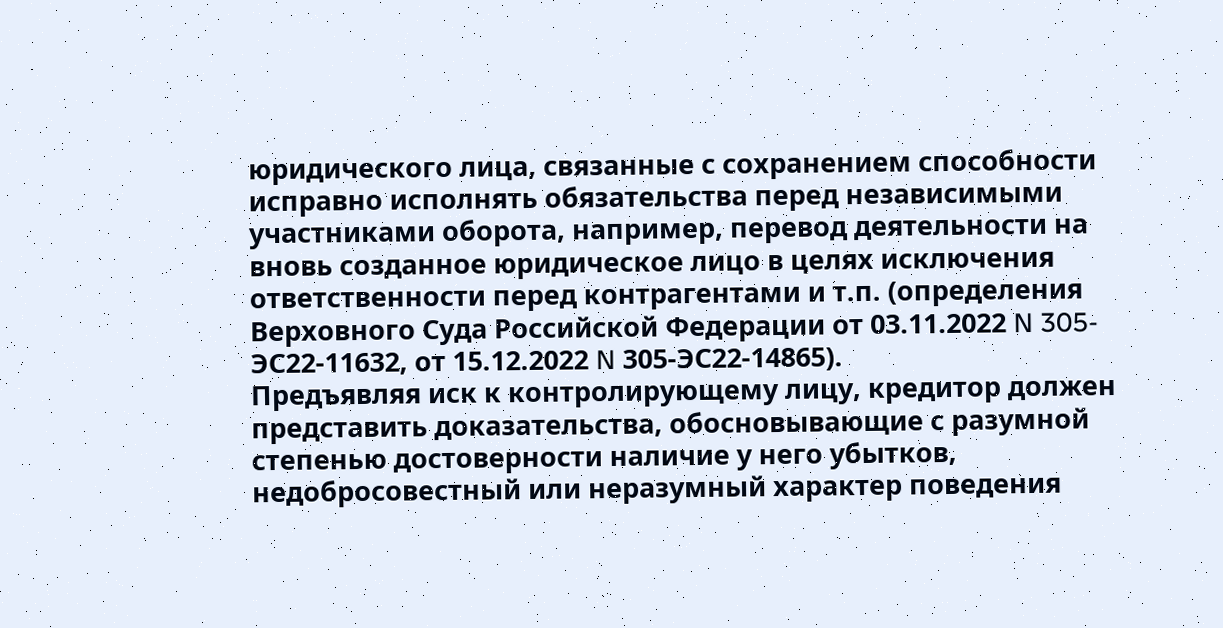юридического лица, связанные с сохранением способности исправно исполнять обязательства перед независимыми участниками оборота, например, перевод деятельности на вновь созданное юридическое лицо в целях исключения ответственности перед контрагентами и т.п. (определения Верховного Суда Российской Федерации от 03.11.2022 N 305-ЭС22-11632, от 15.12.2022 N 305-ЭС22-14865).
Предъявляя иск к контролирующему лицу, кредитор должен представить доказательства, обосновывающие с разумной степенью достоверности наличие у него убытков, недобросовестный или неразумный характер поведения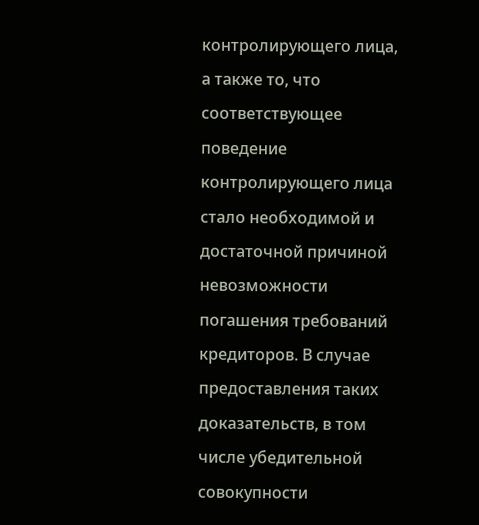контролирующего лица, а также то, что соответствующее поведение контролирующего лица стало необходимой и достаточной причиной невозможности погашения требований кредиторов. В случае предоставления таких доказательств, в том числе убедительной совокупности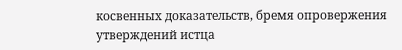косвенных доказательств, бремя опровержения утверждений истца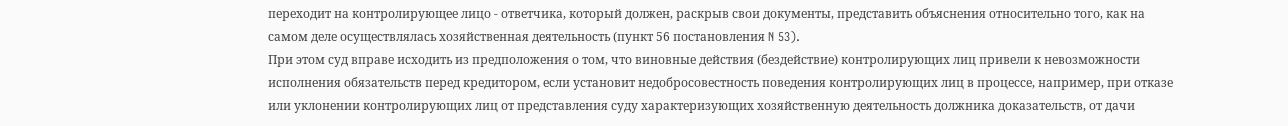переходит на контролирующее лицо - ответчика, который должен, раскрыв свои документы, представить объяснения относительно того, как на самом деле осуществлялась хозяйственная деятельность (пункт 56 постановления N 53).
При этом суд вправе исходить из предположения о том, что виновные действия (бездействие) контролирующих лиц привели к невозможности исполнения обязательств перед кредитором, если установит недобросовестность поведения контролирующих лиц в процессе, например, при отказе или уклонении контролирующих лиц от представления суду характеризующих хозяйственную деятельность должника доказательств, от дачи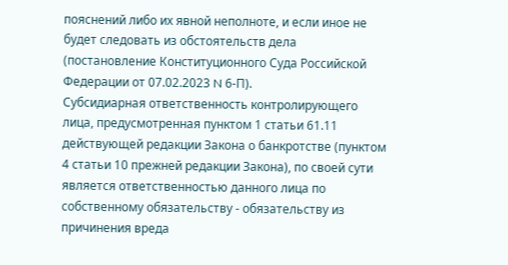пояснений либо их явной неполноте, и если иное не будет следовать из обстоятельств дела (постановление Конституционного Суда Российской Федерации от 07.02.2023 N 6-П).
Субсидиарная ответственность контролирующего лица, предусмотренная пунктом 1 статьи 61.11 действующей редакции Закона о банкротстве (пунктом 4 статьи 10 прежней редакции Закона), по своей сути является ответственностью данного лица по собственному обязательству - обязательству из причинения вреда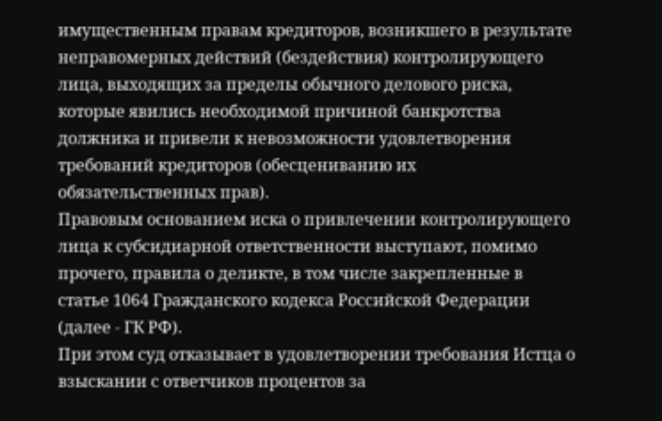имущественным правам кредиторов, возникшего в результате неправомерных действий (бездействия) контролирующего лица, выходящих за пределы обычного делового риска, которые явились необходимой причиной банкротства должника и привели к невозможности удовлетворения требований кредиторов (обесцениванию их обязательственных прав).
Правовым основанием иска о привлечении контролирующего лица к субсидиарной ответственности выступают, помимо прочего, правила о деликте, в том числе закрепленные в статье 1064 Гражданского кодекса Российской Федерации (далее - ГК РФ).
При этом суд отказывает в удовлетворении требования Истца о взыскании с ответчиков процентов за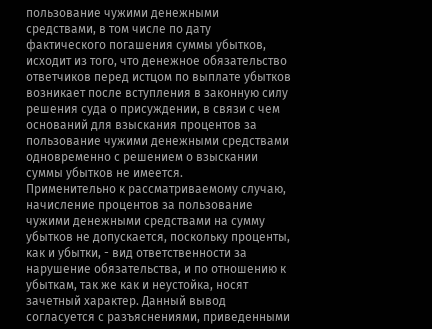пользование чужими денежными средствами, в том числе по дату фактического погашения суммы убытков, исходит из того, что денежное обязательство ответчиков перед истцом по выплате убытков возникает после вступления в законную силу решения суда о присуждении, в связи с чем оснований для взыскания процентов за пользование чужими денежными средствами одновременно с решением о взыскании суммы убытков не имеется.
Применительно к рассматриваемому случаю, начисление процентов за пользование чужими денежными средствами на сумму убытков не допускается, поскольку проценты, как и убытки, - вид ответственности за нарушение обязательства, и по отношению к убыткам, так же как и неустойка, носят зачетный характер. Данный вывод согласуется с разъяснениями, приведенными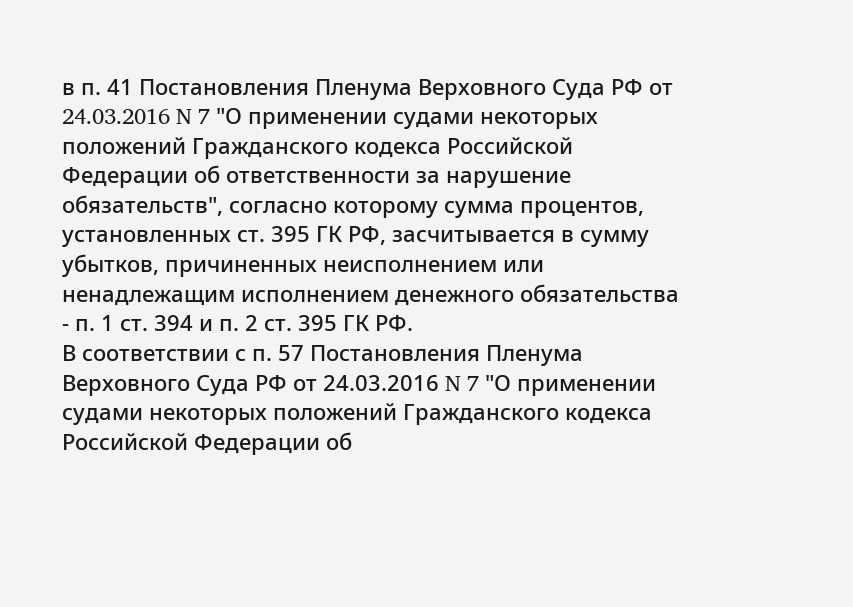в п. 41 Постановления Пленума Верховного Суда РФ от 24.03.2016 N 7 "О применении судами некоторых положений Гражданского кодекса Российской Федерации об ответственности за нарушение обязательств", согласно которому сумма процентов, установленных ст. 395 ГК РФ, засчитывается в сумму убытков, причиненных неисполнением или ненадлежащим исполнением денежного обязательства - п. 1 ст. 394 и п. 2 ст. 395 ГК РФ.
В соответствии с п. 57 Постановления Пленума Верховного Суда РФ от 24.03.2016 N 7 "О применении судами некоторых положений Гражданского кодекса Российской Федерации об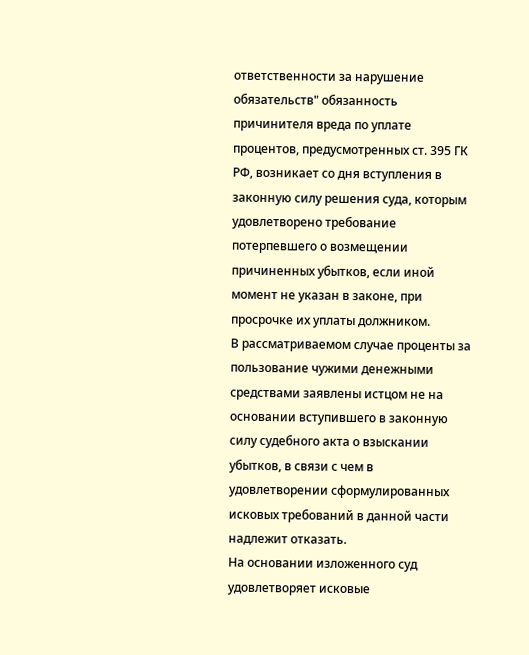ответственности за нарушение обязательств" обязанность причинителя вреда по уплате процентов, предусмотренных ст. 395 ГК РФ, возникает со дня вступления в законную силу решения суда, которым удовлетворено требование потерпевшего о возмещении причиненных убытков, если иной момент не указан в законе, при просрочке их уплаты должником.
В рассматриваемом случае проценты за пользование чужими денежными средствами заявлены истцом не на основании вступившего в законную силу судебного акта о взыскании убытков, в связи с чем в удовлетворении сформулированных исковых требований в данной части надлежит отказать.
На основании изложенного суд удовлетворяет исковые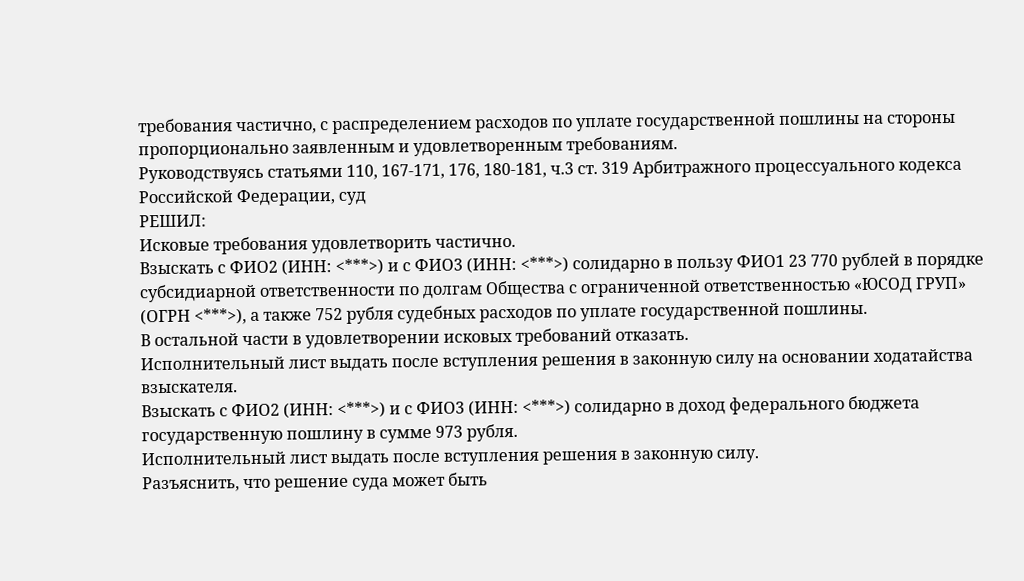требования частично, с распределением расходов по уплате государственной пошлины на стороны пропорционально заявленным и удовлетворенным требованиям.
Руководствуясь статьями 110, 167-171, 176, 180-181, ч.3 ст. 319 Арбитражного процессуального кодекса Российской Федерации, суд
РЕШИЛ:
Исковые требования удовлетворить частично.
Взыскать с ФИО2 (ИНН: <***>) и с ФИО3 (ИНН: <***>) солидарно в пользу ФИО1 23 770 рублей в порядке субсидиарной ответственности по долгам Общества с ограниченной ответственностью «ЮСОД ГРУП» (ОГРН <***>), а также 752 рубля судебных расходов по уплате государственной пошлины.
В остальной части в удовлетворении исковых требований отказать.
Исполнительный лист выдать после вступления решения в законную силу на основании ходатайства взыскателя.
Взыскать с ФИО2 (ИНН: <***>) и с ФИО3 (ИНН: <***>) солидарно в доход федерального бюджета государственную пошлину в сумме 973 рубля.
Исполнительный лист выдать после вступления решения в законную силу.
Разъяснить, что решение суда может быть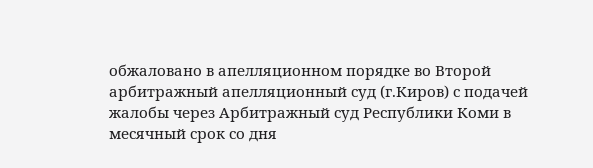обжаловано в апелляционном порядке во Второй арбитражный апелляционный суд (г.Киров) с подачей жалобы через Арбитражный суд Республики Коми в месячный срок со дня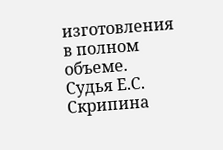изготовления в полном объеме.
Судья Е.С. Скрипина